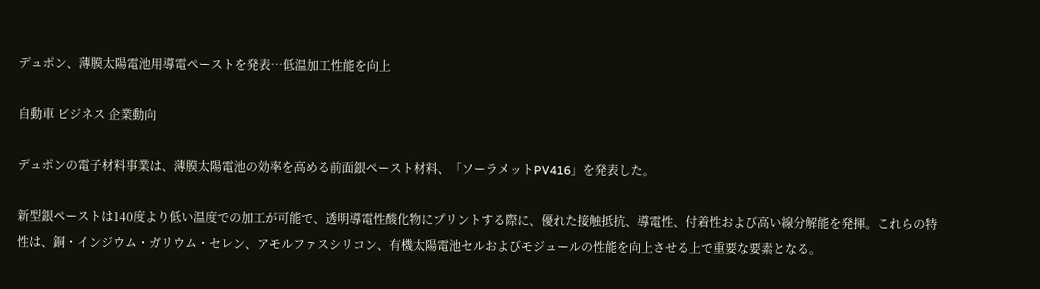デュポン、薄膜太陽電池用導電ペーストを発表…低温加工性能を向上

自動車 ビジネス 企業動向

デュポンの電子材料事業は、薄膜太陽電池の効率を高める前面銀ペースト材料、「ソーラメットPV416」を発表した。

新型銀ペーストは140度より低い温度での加工が可能で、透明導電性酸化物にプリントする際に、優れた接触抵抗、導電性、付着性および高い線分解能を発揮。これらの特性は、銅・インジウム・ガリウム・セレン、アモルファスシリコン、有機太陽電池セルおよびモジュールの性能を向上させる上で重要な要素となる。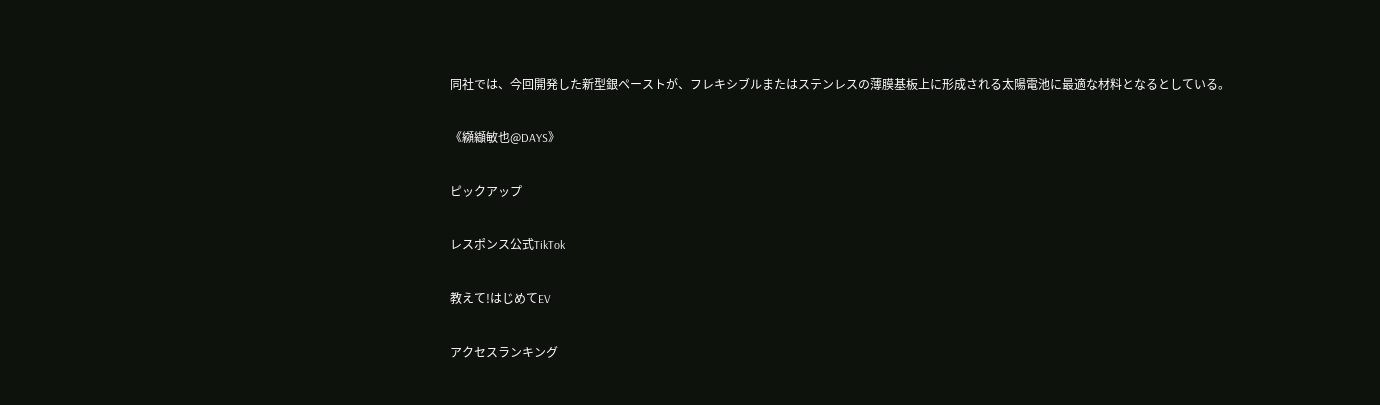同社では、今回開発した新型銀ペーストが、フレキシブルまたはステンレスの薄膜基板上に形成される太陽電池に最適な材料となるとしている。

《纐纈敏也@DAYS》

ピックアップ

レスポンス公式TikTok

教えて!はじめてEV

アクセスランキング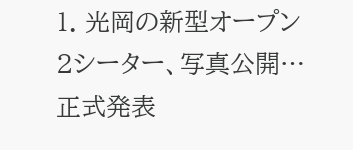1. 光岡の新型オープン2シーター、写真公開…正式発表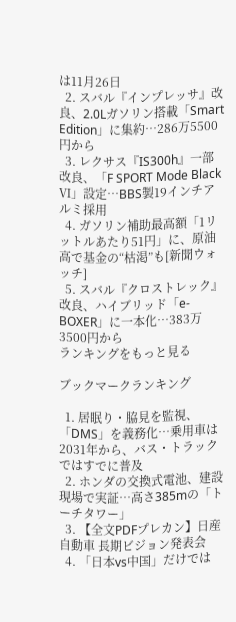は11月26日
  2. スバル『インプレッサ』改良、2.0Lガソリン搭載「Smart Edition」に集約…286万5500円から
  3. レクサス『IS300h』一部改良、「F SPORT Mode Black Ⅵ」設定…BBS製19インチアルミ採用
  4. ガソリン補助最高額「1リットルあたり51円」に、原油高で基金の“枯渇”も[新聞ウォッチ]
  5. スバル『クロストレック』改良、ハイブリッド「e-BOXER」に一本化…383万3500円から
ランキングをもっと見る

ブックマークランキング

  1. 居眠り・脇見を監視、「DMS」を義務化…乗用車は2031年から、バス・トラックではすでに普及
  2. ホンダの交換式電池、建設現場で実証…高さ385mの「トーチタワー」
  3. 【全文PDFプレカン】日産自動車 長期ビジョン発表会
  4. 「日本vs中国」だけでは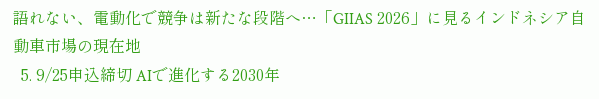語れない、電動化で競争は新たな段階へ…「GIIAS 2026」に見るインドネシア自動車市場の現在地
  5. 9/25申込締切 AIで進化する2030年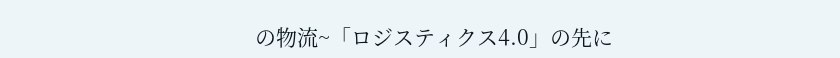の物流~「ロジスティクス4.0」の先に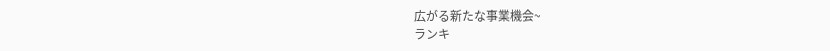広がる新たな事業機会~
ランキ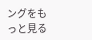ングをもっと見る